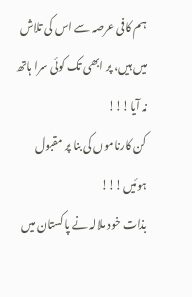ہم کافی عرصہ سے اس کی تلاش میں ہیں، پر ابھی تک کوئی سرا ہاتھ نہ آیا!!!
کن کارناموں کی بنا پر مقبول ہوئیں!!!
بذات خود ملالہ نے پاکستان میں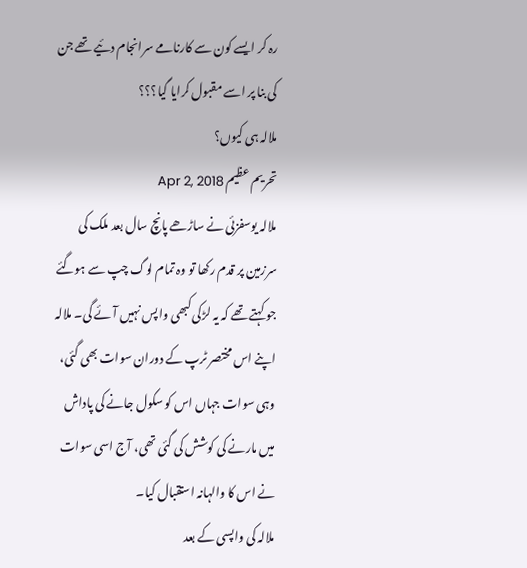رہ کر ایسے کون سے کارنامے سرانجام دئیے تھے جن کی بنا پر اسے مقبول کرایا گیا؟؟؟
ملالہ ہی کیوں؟
تحریم عظیم Apr 2, 2018
ملالہ یوسفزئی نے ساڑھے پانچ سال بعد ملک کی سرزمین پر قدم رکھا تو وہ تمام لوگ چپ سے ہوگئے جو کہتے تھے کہ یہ لڑکی کبھی واپس نہیں آئے گی۔ ملالہ اپنے اس مختصر ٹرپ کے دوران سوات بھی گئی، وہی سوات جہاں اس کو سکول جانے کی پاداش میں مارنے کی کوشش کی گئی تھی، آج اسی سوات نے اس کا والہانہ استقبال کیا۔
ملالہ کی واپسی کے بعد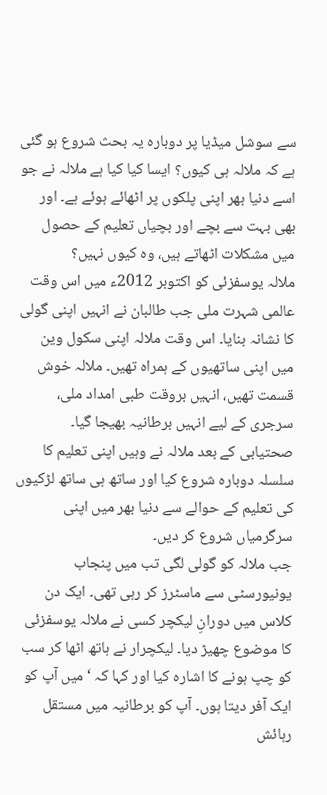سے سوشل میڈیا پر دوبارہ یہ بحث شروع ہو گئی ہے کہ ملالہ ہی کیوں؟ ایسا کیا کیا ہے ملالہ نے جو اسے دنیا بھر اپنی پلکوں پر اٹھائے ہوئے ہے۔ اور بھی بہت سے بچے اور بچیاں تعلیم کے حصول میں مشکلات اٹھاتے ہیں، وہ کیوں نہیں؟
ملالہ یوسفزئی کو اکتوبر 2012ء میں اس وقت عالمی شہرت ملی جب طالبان نے انہیں اپنی گولی کا نشانہ بنایا۔ اس وقت ملالہ اپنی سکول وین میں اپنی ساتھیوں کے ہمراہ تھیں۔ ملالہ خوش قسمت تھیں، انہیں بروقت طبی امداد ملی، سرجری کے لیے انہیں برطانیہ بھیجا گیا۔ صحتیابی کے بعد ملالہ نے وہیں اپنی تعلیم کا سلسلہ دوبارہ شروع کیا اور ساتھ ہی ساتھ لڑکیوں کی تعلیم کے حوالے سے دنیا بھر میں اپنی سرگرمیاں شروع کر دیں۔
جب ملالہ کو گولی لگی تب میں پنجاب یونیورسٹی سے ماسٹرز کر رہی تھی۔ ایک دن کلاس میں دورانِ لیکچر کسی نے ملالہ یوسفزئی کا موضوع چھیڑ دیا۔ لیکچرار نے ہاتھ اٹھا کر سب کو چپ ہونے کا اشارہ کیا اور کہا کہ ‘میں آپ کو ایک آفر دیتا ہوں۔ آپ کو برطانیہ میں مستقل رہائش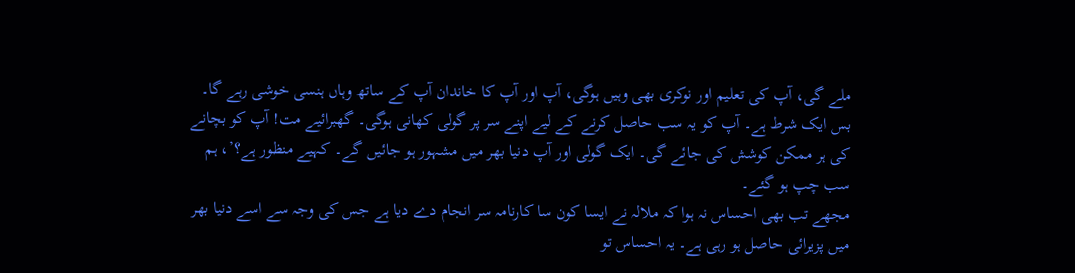ملے گی، آپ کی تعلیم اور نوکری بھی وہیں ہوگی، آپ اور آپ کا خاندان آپ کے ساتھ وہاں ہنسی خوشی رہے گا۔ بس ایک شرط ہے۔ آپ کو یہ سب حاصل کرنے کے لیے اپنے سر پر گولی کھانی ہوگی۔ گھبرائیے مت! آپ کو بچانے کی ہر ممکن کوشش کی جائے گی۔ ایک گولی اور آپ دنیا بھر میں مشہور ہو جائیں گے۔ کہیے منظور ہے؟’، ہم سب چپ ہو گئے۔
مجھے تب بھی احساس نہ ہوا کہ ملالہ نے ایسا کون سا کارنامہ سر انجام دے دیا ہے جس کی وجہ سے اسے دنیا بھر میں پزیرائی حاصل ہو رہی ہے۔ یہ احساس تو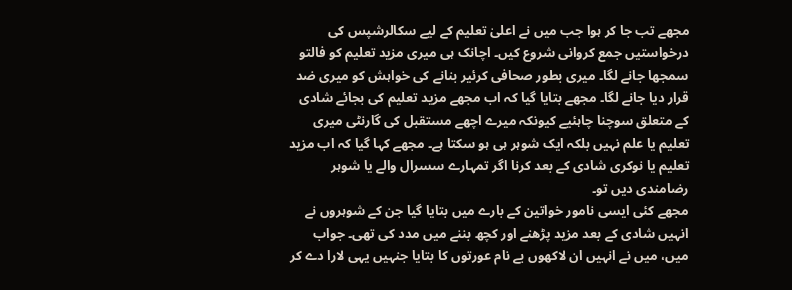مجھے تب جا کر ہوا جب میں نے اعلیٰ تعلیم کے لیے سکالرشپس کی درخواستیں جمع کروانی شروع کیں۔ اچانک ہی میری مزید تعلیم کو فالتو سمجھا جانے لگا۔ میری بطور صحافی کرئیر بنانے کی خواہش کو میری ضد قرار دیا جانے لگا۔ مجھے بتایا گیا کہ اب مجھے مزید تعلیم کی بجائے شادی کے متعلق سوچنا چاہئیے کیونکہ میرے اچھے مستقبل کی گارنٹی میری تعلیم یا علم نہیں بلکہ ایک شوہر ہی ہو سکتا ہے۔ مجھے کہا گیا کہ اب مزید تعلیم یا نوکری شادی کے بعد کرنا اگر تمہارے سسرال والے یا شوہر رضامندی دیں تو۔
مجھے کئی ایسی نامور خواتین کے بارے میں بتایا گیا جن کے شوہروں نے انہیں شادی کے بعد مزید پڑھنے اور کچھ بننے میں مدد کی تھی۔ جواب میں، میں نے انہیں ان لاکھوں بے نام عورتوں کا بتایا جنہیں یہی لارا دے کر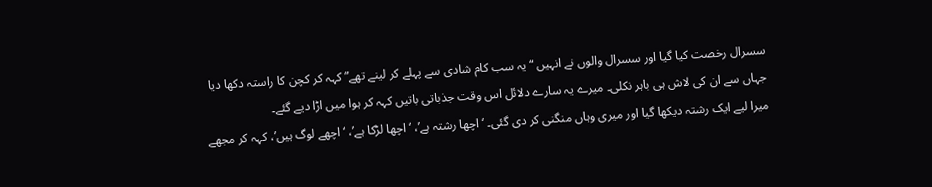سسرال رخصت کیا گیا اور سسرال والوں نے انہیں “یہ سب کام شادی سے پہلے کر لینے تھے” کہہ کر کچن کا راستہ دکھا دیا جہاں سے ان کی لاش ہی باہر نکلی۔ میرے یہ سارے دلائل اس وقت جذباتی باتیں کہہ کر ہوا میں اڑا دیے گئے۔
میرا لیے ایک رشتہ دیکھا گیا اور میری وہاں منگنی کر دی گئی۔ ‘اچھا رشتہ ہے’، ‘اچھا لڑکا ہے’، ‘اچھے لوگ ہیں’، کہہ کر مجھے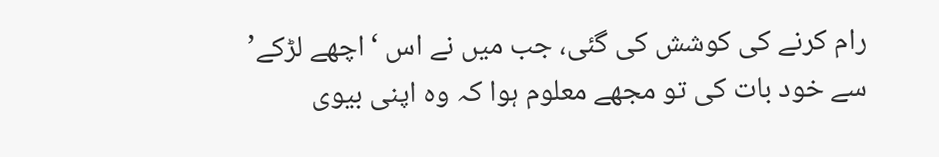رام کرنے کی کوشش کی گئی، جب میں نے اس ‘اچھے لڑکے’ سے خود بات کی تو مجھے معلوم ہوا کہ وہ اپنی بیوی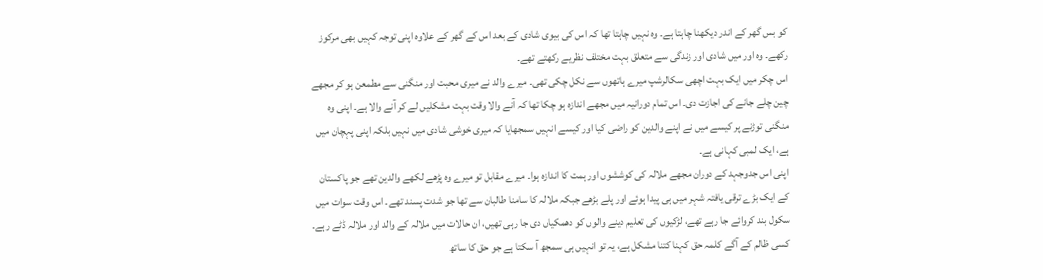کو بس گھر کے اندر دیکھنا چاہتا ہے۔ وہ نہیں چاہتا تھا کہ اس کی بیوی شادی کے بعد اس کے گھر کے علاوہ اپنی توجہ کہیں بھی مرکوز رکھے۔ وہ اور میں شادی اور زندگی سے متعلق بہت مختلف نظریے رکھتے تھے۔
اس چکر میں ایک بہت اچھی سکالرشپ میرے ہاتھوں سے نکل چکی تھی۔ میرے والد نے میری محبت اور منگنی سے مطمعن ہو کر مجھے چین چلے جانے کی اجازت دی۔ اس تمام دورانیہ میں مجھے اندازہ ہو چکا تھا کہ آنے والا وقت بہت مشکلیں لے کر آنے والا ہے۔ اپنی وہ منگنی توڑنے پر کیسے میں نے اپنے والدین کو راضی کیا اور کیسے انہیں سمجھایا کہ میری خوشی شادی میں نہیں بلکہ اپنی پہچان میں ہے، ایک لمبی کہانی ہے۔
اپنی اس جدوجہد کے دوران مجھے ملالہ کی کوششوں اور ہمت کا اندازہ ہوا۔ میرے مقابل تو میرے وہ پڑھے لکھے والدین تھے جو پاکستان کے ایک بڑے ترقی یافتہ شہر میں ہی پیدا ہوئے اور پلے بڑھے جبکہ ملالہ کا سامنا طالبان سے تھا جو شدت پسند تھے۔ اس وقت سوات میں سکول بند کروائے جا رہے تھے، لڑکیوں کی تعلیم دینے والوں کو دھمکیاں دی جا رہی تھیں، ان حالات میں ملالہ کے والد اور ملالہ ڈٹے رہے۔ کسی ظالم کے آگے کلمہ حق کہنا کتنا مشکل ہے، یہ تو انہیں ہی سمجھ آ سکتا ہے جو حق کا ساتھ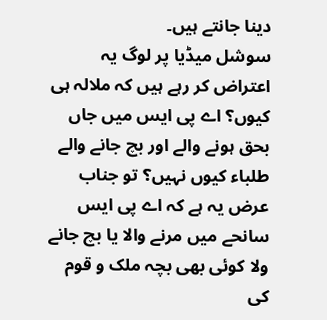دینا جانتے ہیں۔
سوشل میڈیا پر لوگ یہ اعتراض کر رہے ہیں کہ ملالہ ہی کیوں؟ اے پی ایس میں جاں بحق ہونے والے اور بچ جانے والے طلباء کیوں نہیں؟ تو جناب عرض یہ ہے کہ اے پی ایس سانحے میں مرنے والا یا بچ جانے ولا کوئی بھی بچہ ملک و قوم کی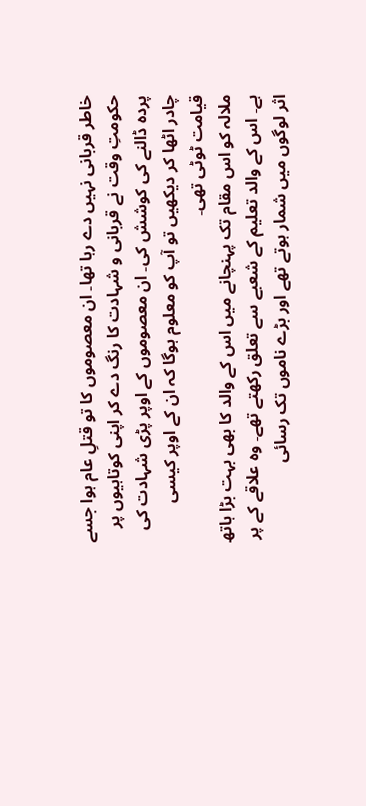خاطر قربانی نہیں دے رہا تھا۔ ان معصوموں کا تو قتلِ عام ہوا جسے حکومتِ وقت نے قربانی و شہادت کا رنگ دے کر اپنی کوتاہیوں پر پردہ ڈالنے کی کوشش کی۔ ان معصوموں کے اوپر پڑی شہادت کی چادر اٹھا کر دیکھیں تو آپ کو معلوم ہوگا کہ ان کے اوپر کیسی قیامت ٹوٹی تھی۔
ملالہ کو اس مقام تک پہنچانے میں اس کے والد کا بھی بہت بڑا ہاتھ ہے۔ اس کے والد تعلیم کے شعبے سے تعلق رکھتے تھے۔ وہ علاقے کے پر اثر لوگوں میں شمار ہوتے تھے اور بڑے ناموں تک رسائی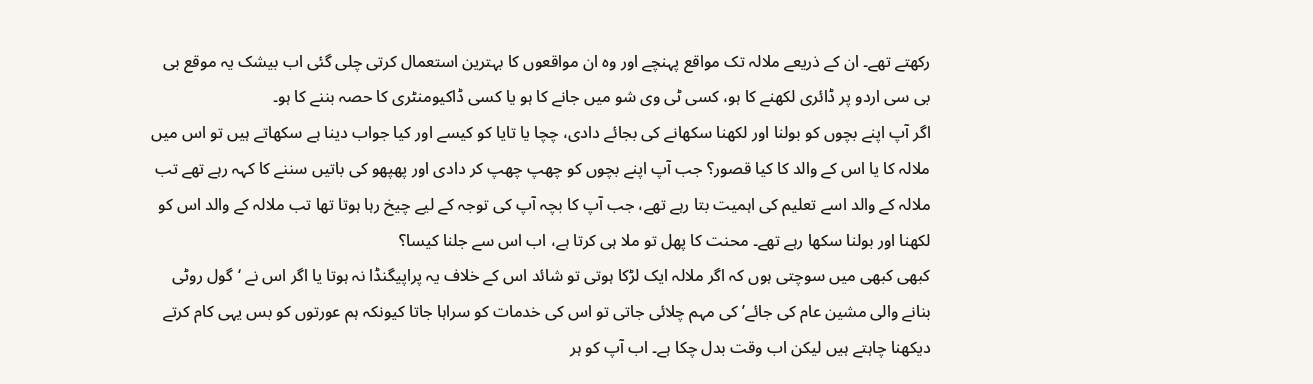رکھتے تھے۔ ان کے ذریعے ملالہ تک مواقع پہنچے اور وہ ان مواقعوں کا بہترین استعمال کرتی چلی گئی اب بیشک یہ موقع بی بی سی اردو پر ڈائری لکھنے کا ہو، کسی ٹی وی شو میں جانے کا ہو یا کسی ڈاکیومنٹری کا حصہ بننے کا ہو۔
اگر آپ اپنے بچوں کو بولنا اور لکھنا سکھانے کی بجائے دادی، چچا یا تایا کو کیسے اور کیا جواب دینا ہے سکھاتے ہیں تو اس میں ملالہ کا یا اس کے والد کا کیا قصور؟ جب آپ اپنے بچوں کو چھپ چھپ کر دادی اور پھپھو کی باتیں سننے کا کہہ رہے تھے تب ملالہ کے والد اسے تعلیم کی اہمیت بتا رہے تھے، جب آپ کا بچہ آپ کی توجہ کے لیے چیخ رہا ہوتا تھا تب ملالہ کے والد اس کو لکھنا اور بولنا سکھا رہے تھے۔ محنت کا پھل تو ملا ہی کرتا ہے، اب اس سے جلنا کیسا؟
کبھی کبھی میں سوچتی ہوں کہ اگر ملالہ ایک لڑکا ہوتی تو شائد اس کے خلاف یہ پراپیگنڈا نہ ہوتا یا اگر اس نے ‘گول روٹی بنانے والی مشین عام کی جائے’ کی مہم چلائی جاتی تو اس کی خدمات کو سراہا جاتا کیونکہ ہم عورتوں کو بس یہی کام کرتے دیکھنا چاہتے ہیں لیکن اب وقت بدل چکا ہے۔ اب آپ کو ہر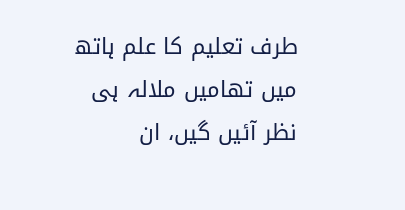طرف تعلیم کا علم ہاتھ میں تھامیں ملالہ ہی نظر آئیں گیں، ان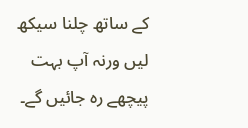کے ساتھ چلنا سیکھ لیں ورنہ آپ بہت پیچھے رہ جائیں گے۔